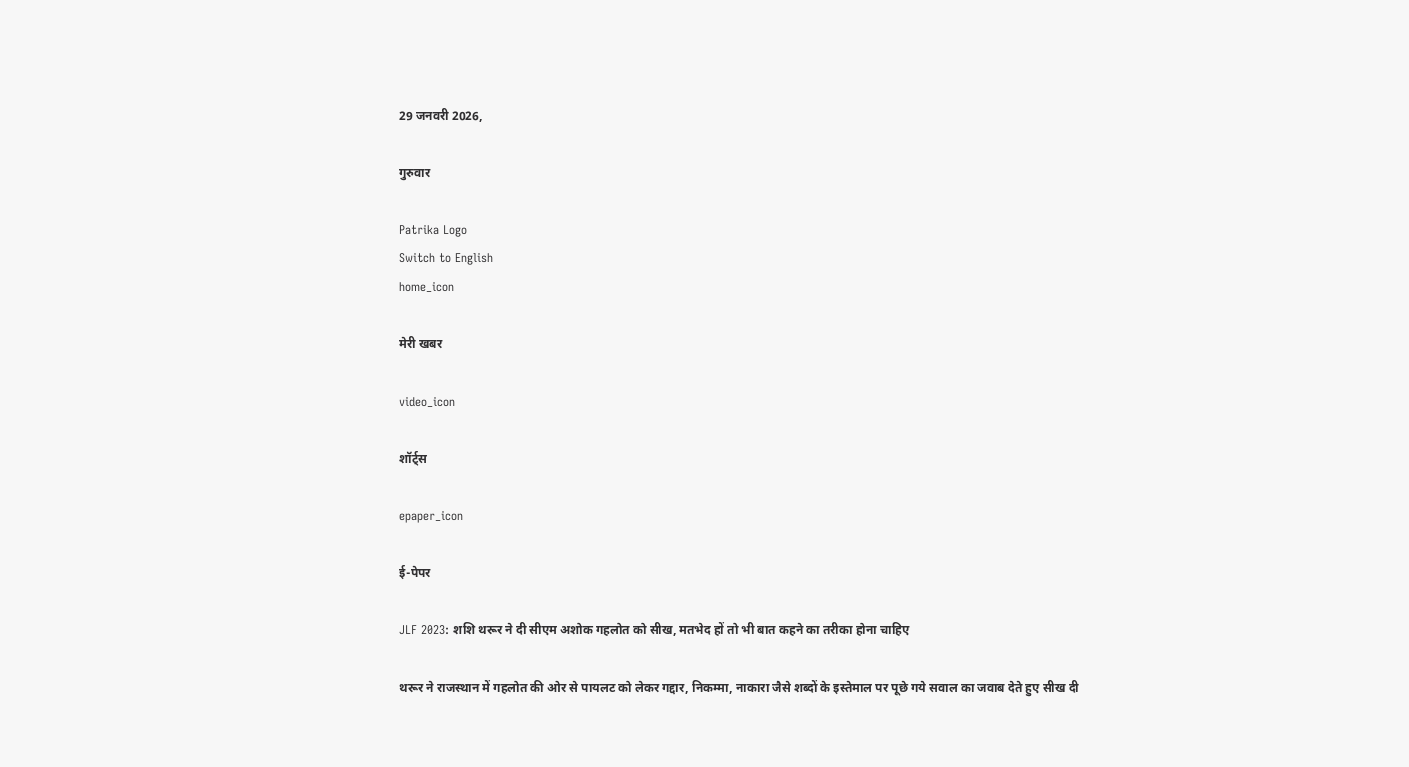29 जनवरी 2026,

गुरुवार

Patrika Logo
Switch to English
home_icon

मेरी खबर

video_icon

शॉर्ट्स

epaper_icon

ई-पेपर

JLF 2023: शशि थरूर ने दी सीएम अशोक गहलोत को सीख, मतभेद हों तो भी बात कहने का तरीका होना चाहिए

थरूर ने राजस्थान में गहलोत की ओर से पायलट को लेकर गद्दार, निकम्मा, नाकारा जैसे शब्दों के इस्तेमाल पर पूछे गये सवाल का जवाब देते हुए सीख दी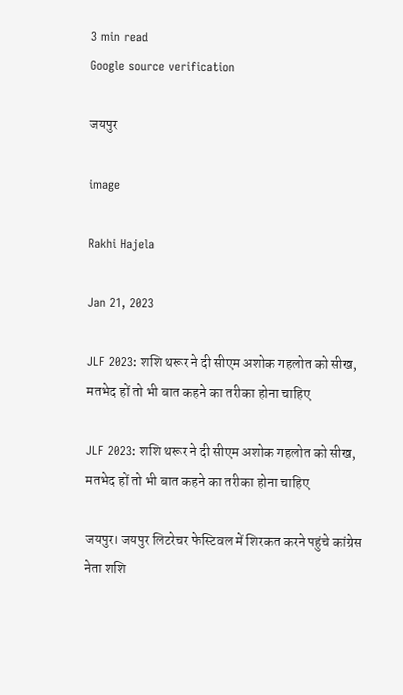3 min read
Google source verification

जयपुर

image

Rakhi Hajela

Jan 21, 2023

JLF 2023: शशि थरूर ने दी सीएम अशोक गहलोत को सीख, मतभेद हों तो भी बात कहने का तरीका होना चाहिए

JLF 2023: शशि थरूर ने दी सीएम अशोक गहलोत को सीख, मतभेद हों तो भी बात कहने का तरीका होना चाहिए

जयपुर। जयपुर लिटरेचर फेस्टिवल में शिरकत करने पहुंचे कांग्रेस नेता शशि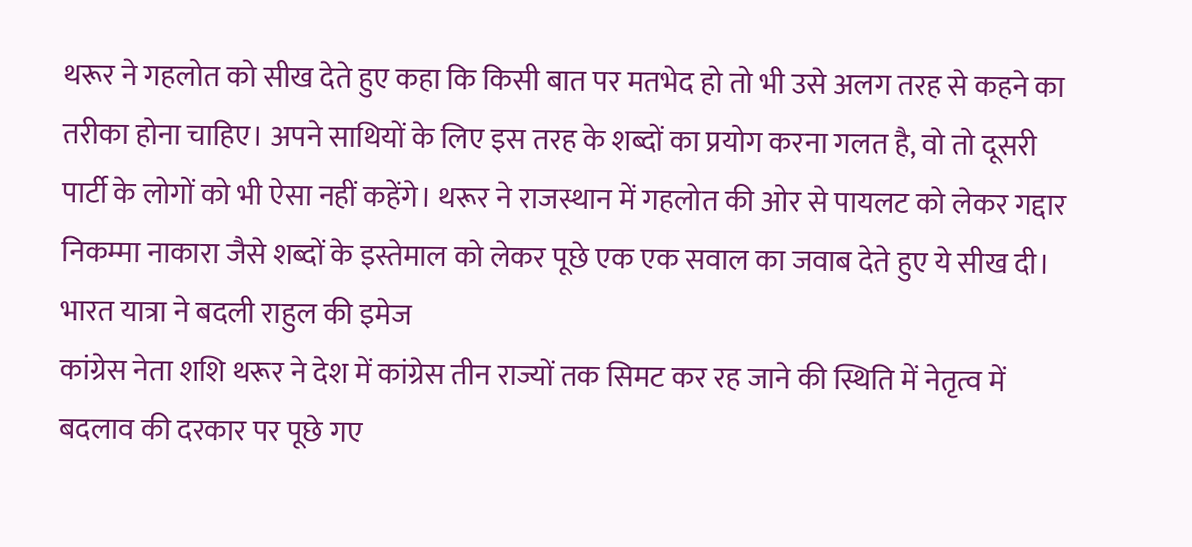थरूर ने गहलोत को सीख देते हुए कहा कि किसी बात पर मतभेद हो तो भी उसे अलग तरह से कहने का तरीका होना चाहिए। अपने साथियों के लिए इस तरह के शब्दों का प्रयोग करना गलत है, वो तो दूसरी पार्टी के लोगों को भी ऐसा नहीं कहेंगे। थरूर ने राजस्थान में गहलोत की ओर से पायलट को लेकर गद्दार निकम्मा नाकारा जैसे शब्दों के इस्तेमाल को लेकर पूछे एक एक सवाल का जवाब देते हुए ये सीख दी।
भारत यात्रा ने बदली राहुल की इमेज
कांग्रेस नेता शशि थरूर ने देश में कांग्रेस तीन राज्यों तक सिमट कर रह जाने की स्थिति में नेतृत्व में बदलाव की दरकार पर पूछे गए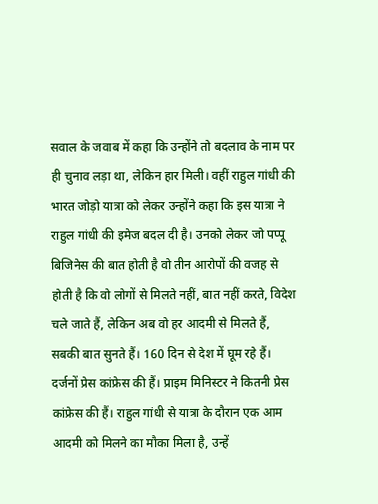सवाल के जवाब में कहा कि उन्होंने तो बदलाव के नाम पर ही चुनाव लड़ा था, लेकिन हार मिली। वहीं राहुल गांधी की भारत जोड़ो यात्रा को लेकर उन्होंने कहा कि इस यात्रा ने राहुल गांधी की इमेज बदल दी है। उनको लेकर जो पप्पू बिजिनेस की बात होती है वो तीन आरोपों की वजह से होती है कि वो लोगों से मिलते नहीं, बात नहीं करते, विदेश चले जाते हैं, लेकिन अब वो हर आदमी से मिलते हैं, सबकी बात सुनते हैं। 160 दिन से देश में घूम रहे हैं। दर्जनों प्रेस कांफ्रेस की हैं। प्राइम मिनिस्टर ने कितनी प्रेस कांफ्रेस की हैं। राहुल गांधी से यात्रा के दौरान एक आम आदमी को मिलने का मौका मिला है, उन्हें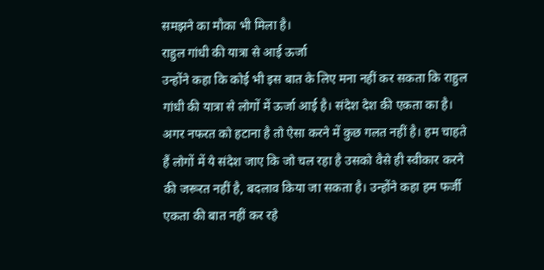समझने का मौका भी मिला है।
राहुल गांधी की यात्रा से आई ऊर्जा
उन्होंने कहा कि कोई भी इस बात के लिए मना नहीं कर सकता कि राहुल गांधी की यात्रा से लोगों में ऊर्जा आई है। संदेश देश की एकता का है। अगर नफरत को हटाना है तो ऐसा करने में कुछ गलत नहीं है। हम चाहते हैं लोगों में ये संदेश जाए कि जो चल रहा है उसको वैसे ही स्वीकार करने की जरूरत नहीं है, बदलाव किया जा सकता है। उन्होंने कहा हम फर्जी एकता की बात नहीं कर रहे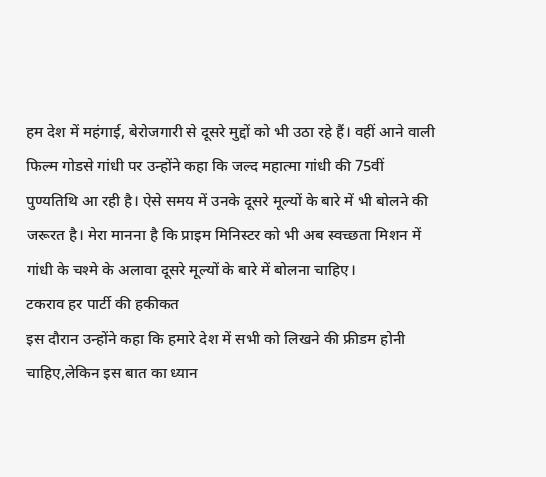हम देश में महंगाई, बेरोजगारी से दूसरे मुद्दों को भी उठा रहे हैं। वहीं आने वाली फिल्म गोडसे गांधी पर उन्होंने कहा कि जल्द महात्मा गांधी की 75वीं पुण्यतिथि आ रही है। ऐसे समय में उनके दूसरे मूल्यों के बारे में भी बोलने की जरूरत है। मेरा मानना है कि प्राइम मिनिस्टर को भी अब स्वच्छता मिशन में गांधी के चश्मे के अलावा दूसरे मूल्यों के बारे में बोलना चाहिए।
टकराव हर पार्टी की हकीकत
इस दौरान उन्होंने कहा कि हमारे देश में सभी को लिखने की फ्रीडम होनी चाहिए,लेकिन इस बात का ध्यान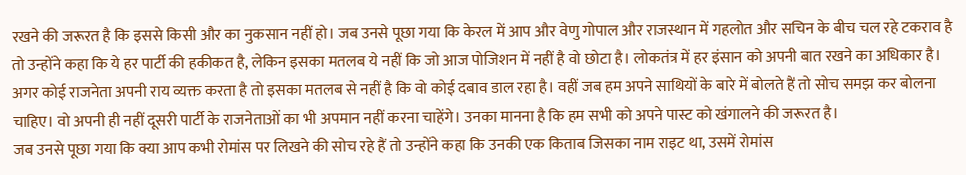रखने की जरूरत है कि इससे किसी और का नुकसान नहीं हो। जब उनसे पूछा गया कि केरल में आप और वेणु गोपाल और राजस्थान में गहलोत और सचिन के बीच चल रहे टकराव है तो उन्होंने कहा कि ये हर पार्टी की हकीकत है, लेकिन इसका मतलब ये नहीं कि जो आज पोजिशन में नहीं है वो छोटा है। लोकतंत्र में हर इंसान को अपनी बात रखने का अधिकार है। अगर कोई राजनेता अपनी राय व्यक्त करता है तो इसका मतलब से नहीं है कि वो कोई दबाव डाल रहा है। वहीं जब हम अपने साथियों के बारे में बोलते हैं तो सोच समझ कर बोलना चाहिए। वो अपनी ही नहीं दूसरी पार्टी के राजनेताओं का भी अपमान नहीं करना चाहेंगे। उनका मानना है कि हम सभी को अपने पास्ट को खंगालने की जरूरत है।
जब उनसे पूछा गया कि क्या आप कभी रोमांस पर लिखने की सोच रहे हैं तो उन्होंने कहा कि उनकी एक किताब जिसका नाम राइट था, उसमें रोमांस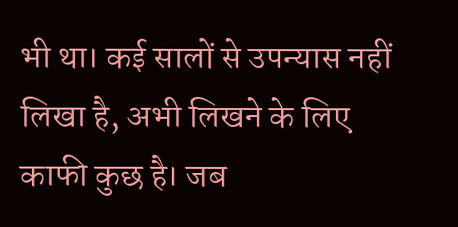भी था। कई सालों से उपन्यास नहीं लिखा है, अभी लिखने के लिए काफी कुछ है। जब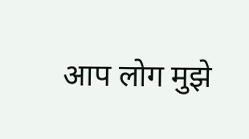आप लोग मुझे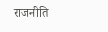राजनीति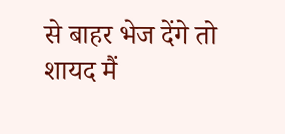से बाहर भेज देंगे तो शायद मैं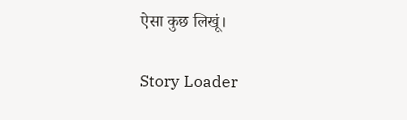ऐसा कुछ लिखूं।

Story Loader